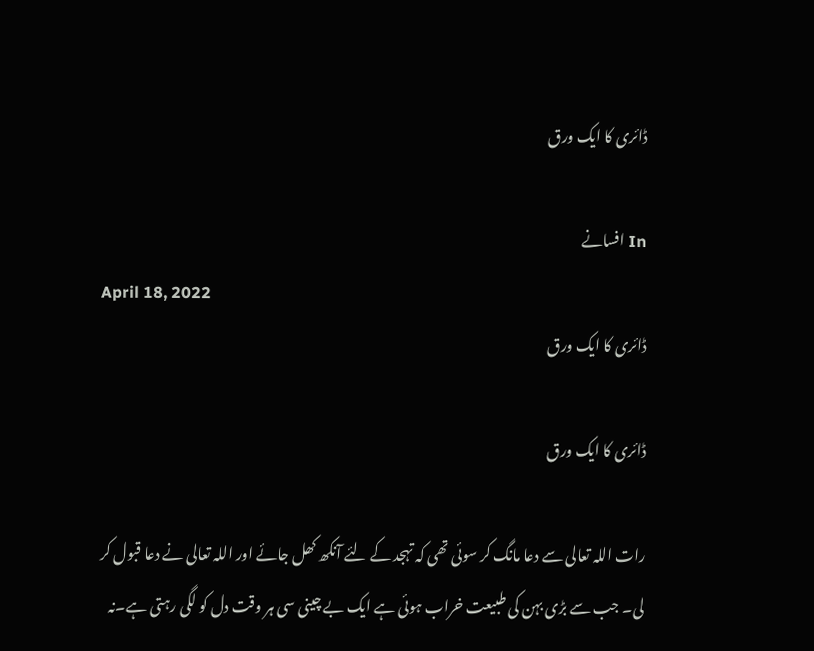ڈائری کا ایک ورق

In افسانے
April 18, 2022
ڈائری کا ایک ورق

ڈائری کا ایک ورق

رات اللہ تعالی سے دعا مانگ کر سوئی تھی کہ تہجد کے لئے آنکھ کھل جائے اور اللہ تعالی نے دعا قبول کر لی۔ جب سے بڑی بہن کی طبیعت خراب ہوئی ہے ایک بے چینی سی ہر وقت دل کو لگی رہتی ہے۔نہ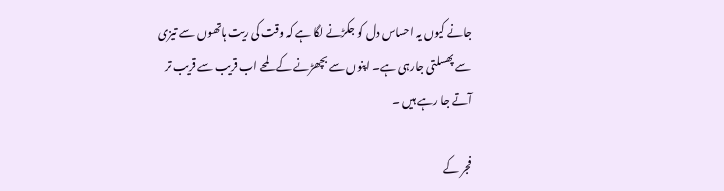جانے کیوں یہ احساس دل کو جکڑنے لگا ہے کہ وقت کی ریت ہاتھوں سے تیزی سے پھسلتی جارہی ہے۔ اپنوں سے بچھڑنے کے لمحے اب قریب سے قریب تر آتے جا رہے ہیں ۔

فجر کے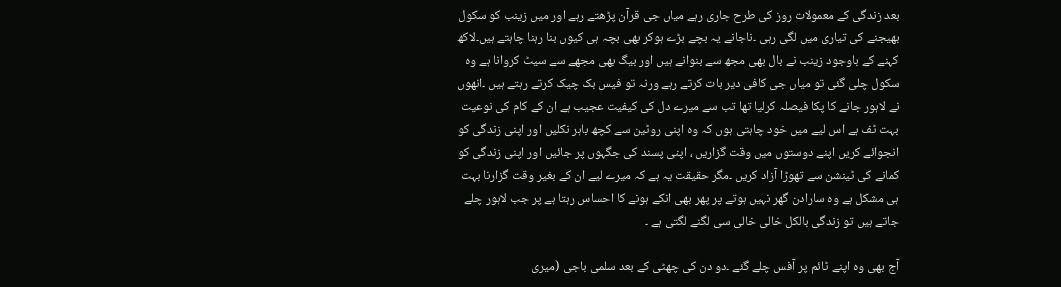بعد زندگی کے معمولات روز کی طرح جاری رہے میاں جی قرآن پڑھتے رہے اور میں زینب کو سکول بھیجنے کی تیاری میں لگی رہی ۔ناجانے یہ بچے بڑے ہوکر بھی بچہ ہی کیوں بنا رہنا چاہتے ہیں۔لاکھ کہنے کے باوجود زینب نے بال بھی مجھ سے بنوانے ہیں اور بیگ بھی مجھے سے سیٹ کروانا ہے وہ سکول چلی گئی تو میاں جی کافی دیر بات کرتے رہے ورنہ تو فیس بک چیک کرتے رہتے ہیں ۔انھوں نے لاہور جانے کا پکا فیصلہ کرلیا تھا تب سے میرے دل کی کیفیت عجیب ہے ان کے کام کی نوعیت بہت ٹف ہے اس لیے میں خود چاہتی ہوں کہ وہ اپنی روٹین سے کچھ باہر نکلیں اور اپنی زندگی کو انجوائے کریں اپنے دوستوں میں وقت گزاریں ، اپنی پسند کی جگہوں پر جائیں اور اپنی زندگی کو کمانے کی ٹینشن سے تھوڑا آزاد کریں ۔مگر حقیقت یہ ہے کہ میرے لیے ان کے بغیر وقت گزارنا بہت ہی مشکل ہے وہ سارادن گھر نہیں ہوتے پر پھر بھی انکے ہونے کا احساس رہتا ہے پر جب لاہور چلے جاتے ہیں تو زندگی بالکل خالی خالی سی لگنے لگتی ہے ۔

آج بھی وہ اپنے ٹائم پر آفس چلے گئے ۔دو دن کی چھٹی کے بعد سلمی باجی (میری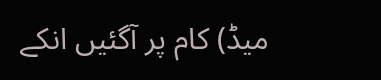میڈ) کام پر آگئیں انکے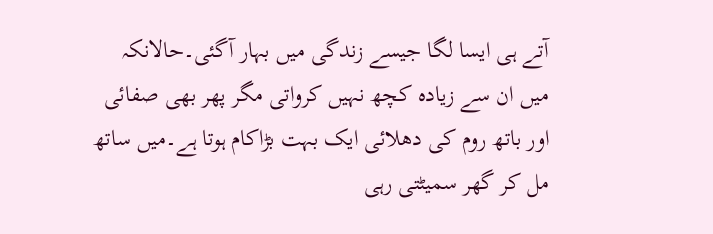آتے ہی ایسا لگا جیسے زندگی میں بہار آگئی۔حالانکہ میں ان سے زیادہ کچھ نہیں کرواتی مگر پھر بھی صفائی اور باتھ روم کی دھلائی ایک بہت بڑاکام ہوتا ہے۔میں ساتھ مل کر گھر سمیٹتی رہی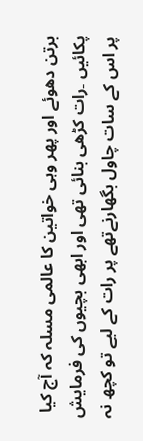برتن دھوئے اور پھر وہی خواتین کا عالمی مسلہ کہ آج کیا پکائیں ۔رات کڑھی بنائی تھی اور ابھی بچیوں کی فرمایش پر اس کے سات چاول بگھارنےتھے پر رات کے لیے تو کچھ نہ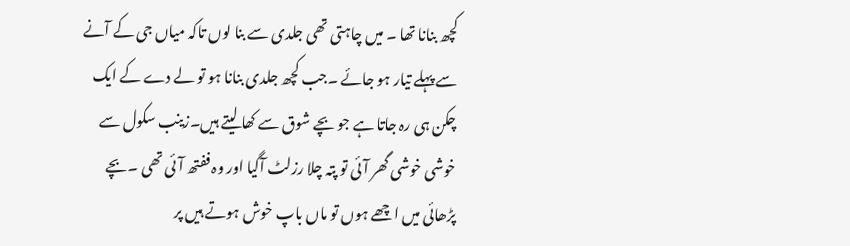کچھ بنانا تھا ۔ میں چاہتی تھی جلدی سے بنا لوں تاکہ میاں جی کے آنے سے پہلے تیار ہو جائے ۔جب کچھ جلدی بنانا ہو تو لے دے کے ایک چکن ہی رہ جاتا ہے جو بچے شوق سے کھا لیتے ہیں۔زینب سکول سے خوشی خوشی گھر آئی تو پتہ چلا رزلٹ آگیا اور وہ ففتھ آئی تھی ۔بچے پڑھائی میں اچھے ہوں تو ماں باپ خوش ہوتے ہیں پر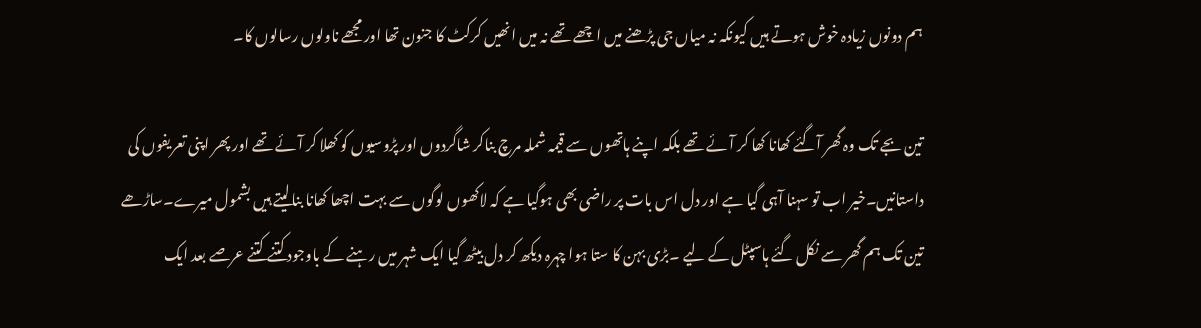ہم دونوں زیادہ خوش ہوتے ہیں کیونکہ نہ میاں جی پڑھنے میں اچھے تھے نہ میں انھیں کرکٹ کا جنون تھا اور مجھے ناولوں رسالوں کا۔

تین بجے تک وہ گھر آگئے کھانا کھا کر آئے تھے بلکہ اپنے ہاتھوں سے قیمہ شملہ مرچ بناکر شاگردوں اور پڑوسیوں کو کھلا کر آئے تھے اور پھر اپنی تعریفوں کی داستانیں۔خیر اب تو سہنا آہی گیا ہے اور دل اس بات پر راضی بھی ہوگیا ہے کہ لاکھوں لوگوں سے بہت اچھا کھانا بنالیتے ہیں بشمول میرے۔ساڑھے تین تک ہم گھر سے نکل گئے ہاسپٹل کے لیے ۔بڑی بہن کا ستا ہوا چہرہ دیکھ کر دل بیٹھ گیا ایک شہر میں رہنے کے باوجود کتنے کتنے عرصے بعد ایک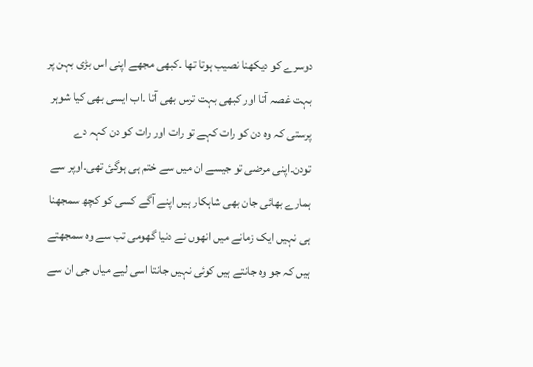دوسرے کو دیکھنا نصیب ہوتا تھا ۔کبھی مجھے اپنی اس بڑی بہن پر بہت غصہ آتا اور کبھی بہت ترس بھی آتا ۔اب ایسی بھی کیا شوہر پرستی کہ وہ دن کو رات کہے تو رات اور رات کو دن کہہ دے تودن۔اپنی مرضی تو جیسے ان میں سے ختم ہی ہوگئ تھی۔اوپر سے ہمارے بھائی جان بھی شاہکار ہیں اپنے آگے کسی کو کچھ سمجھنا ہی نہیں ایک زمانے میں انھوں نے دنیا گھومی تب سے وہ سمجھتے ہیں کہ جو وہ جانتے ہیں کوئی نہیں جانتا اسی لیے میاں جی ان سے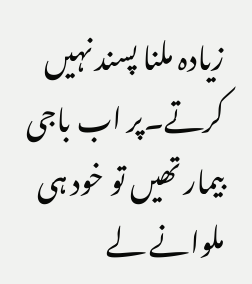زیادہ ملنا پسند نہیں کرتے۔پر اب باجی بیمار تھیں تو خود ہی ملوانے لے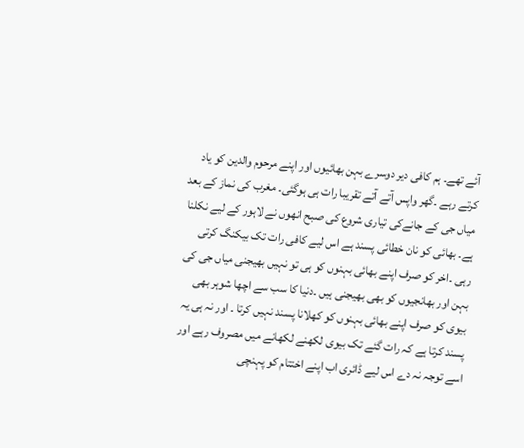آئے تھے۔ ہم کافی دیر دوسرے بہن بھائیوں اور اپنے مرحوم والدین کو یاد کرتے رہے ۔گھر واپس آتے آتے تقریبا رات ہی ہوگئی۔ مغرب کی نماز کے بعد میاں جی کے جانےکی تیاری شروع کی صبح انھوں نے لاہور کے لیے نکلنا ہے۔ بھائی کو نان خطائی پسند ہے اس لیے کافی رات تک بیکنگ کرتی رہی ۔اخر کو صرف اپنے بھائی بہنوں کو ہی تو نہیں بھیجنی میاں جی کی بہن اور بھانجیوں کو بھی بھیجنی ہیں ۔دنیا کا سب سے اچھا شوہر بھی بیوی کو صرف اپنے بھائی بہنوں کو کھلانا پسند نہیں کرتا ۔ اور نہ ہی یہ پسند کرتا ہے کہ رات گئے تک بیوی لکھنے لکھانے میں مصروف رہے اور اسے توجہ نہ دے اس لیے ڈائری اب اپنے اختتام کو پہنچی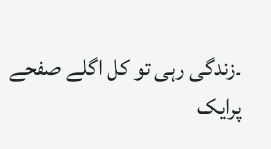۔زندگی رہی تو کل اگلے صفحے پرایک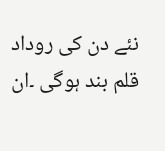نئے دن کی روداد قلم بند ہوگی ۔ان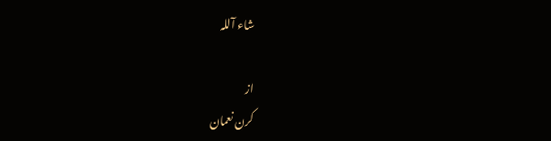شاء آللہ

از
کرن نعمان